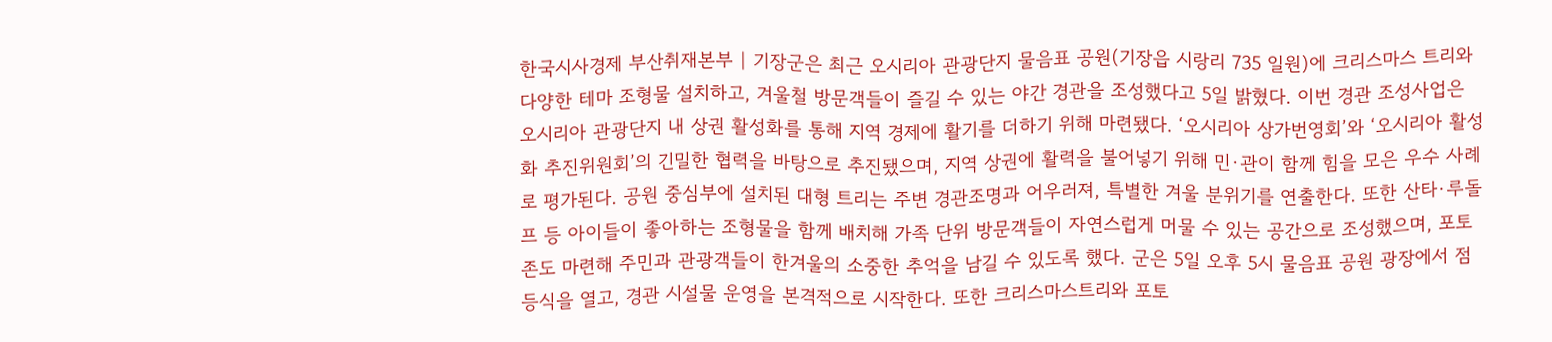한국시사경제 부산취재본부 | 기장군은 최근 오시리아 관광단지 물음표 공원(기장읍 시랑리 735 일원)에 크리스마스 트리와 다양한 테마 조형물 설치하고, 겨울철 방문객들이 즐길 수 있는 야간 경관을 조성했다고 5일 밝혔다. 이번 경관 조성사업은 오시리아 관광단지 내 상권 활성화를 통해 지역 경제에 활기를 더하기 위해 마련됐다. ‘오시리아 상가번영회’와 ‘오시리아 활성화 추진위원회’의 긴밀한 협력을 바탕으로 추진됐으며, 지역 상권에 활력을 불어넣기 위해 민·관이 함께 힘을 모은 우수 사례로 평가된다. 공원 중심부에 설치된 대형 트리는 주변 경관조명과 어우러져, 특별한 겨울 분위기를 연출한다. 또한 산타·루돌프 등 아이들이 좋아하는 조형물을 함께 배치해 가족 단위 방문객들이 자연스럽게 머물 수 있는 공간으로 조성했으며, 포토존도 마련해 주민과 관광객들이 한겨울의 소중한 추억을 남길 수 있도록 했다. 군은 5일 오후 5시 물음표 공원 광장에서 점등식을 열고, 경관 시설물 운영을 본격적으로 시작한다. 또한 크리스마스트리와 포토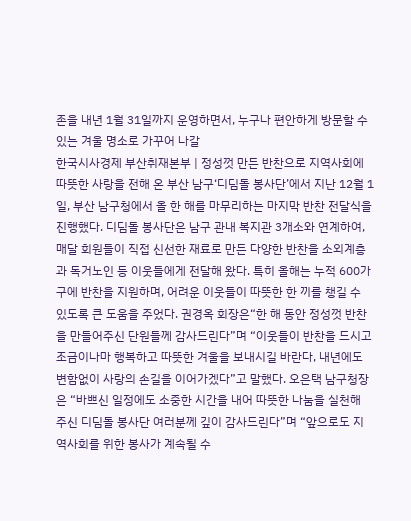존을 내년 1월 31일까지 운영하면서, 누구나 편안하게 방문할 수 있는 겨울 명소로 가꾸어 나갈
한국시사경제 부산취재본부 | 정성껏 만든 반찬으로 지역사회에 따뜻한 사랑을 전해 온 부산 남구‘디딤돌 봉사단’에서 지난 12월 1일, 부산 남구청에서 올 한 해를 마무리하는 마지막 반찬 전달식을 진행했다. 디딤돌 봉사단은 남구 관내 복지관 3개소와 연계하여, 매달 회원들이 직접 신선한 재료로 만든 다양한 반찬을 소외계층과 독거노인 등 이웃들에게 전달해 왔다. 특히 올해는 누적 600가구에 반찬을 지원하며, 어려운 이웃들이 따뜻한 한 끼를 챙길 수 있도록 큰 도움을 주었다. 권경옥 회장은“한 해 동안 정성껏 반찬을 만들어주신 단원들께 감사드린다”며 “이웃들이 반찬을 드시고 조금이나마 행복하고 따뜻한 겨울을 보내시길 바란다, 내년에도 변함없이 사랑의 손길을 이어가겠다”고 말했다. 오은택 남구청장은 “바쁘신 일정에도 소중한 시간을 내어 따뜻한 나눔을 실천해 주신 디딤돌 봉사단 여러분께 깊이 감사드린다”며 “앞으로도 지역사회를 위한 봉사가 계속될 수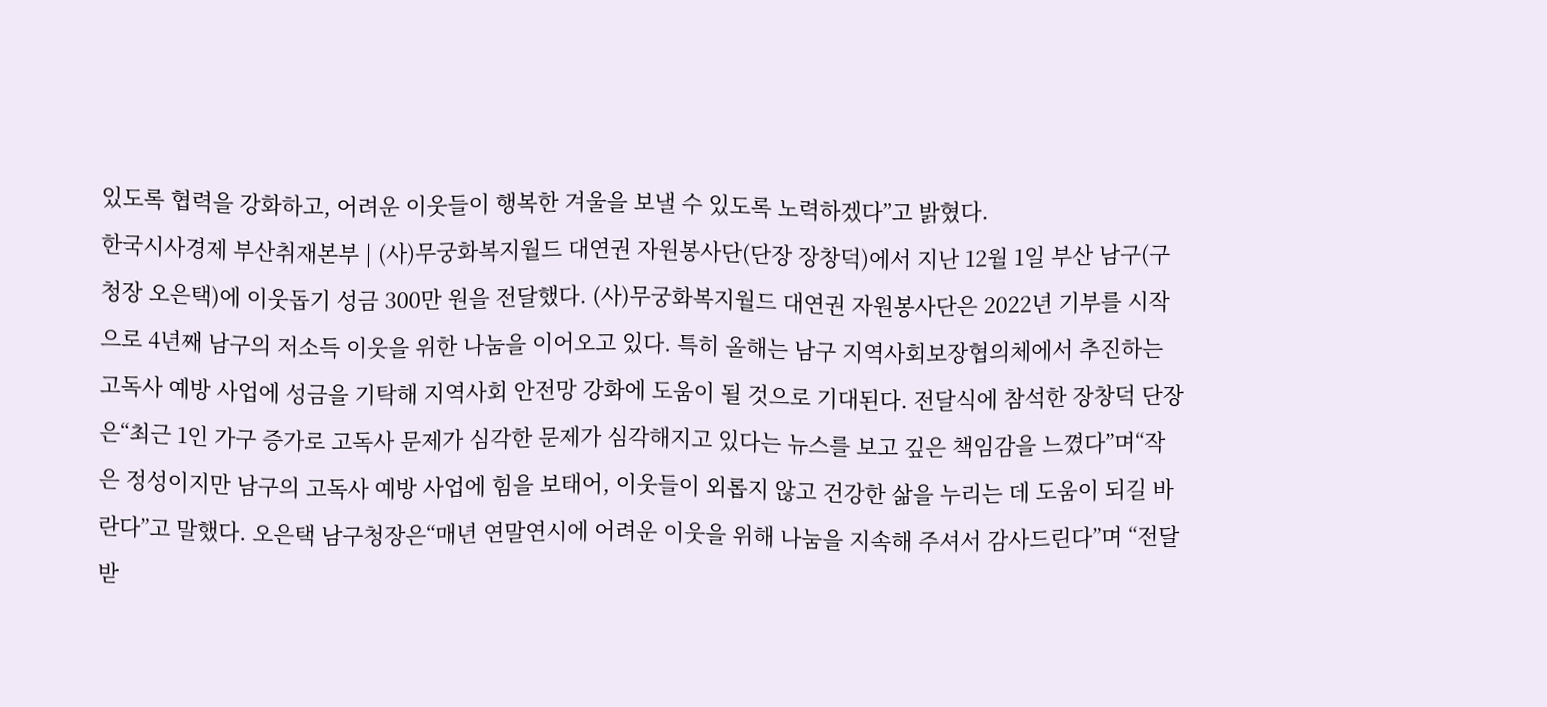있도록 협력을 강화하고, 어려운 이웃들이 행복한 겨울을 보낼 수 있도록 노력하겠다”고 밝혔다.
한국시사경제 부산취재본부 | (사)무궁화복지월드 대연권 자원봉사단(단장 장창덕)에서 지난 12월 1일 부산 남구(구청장 오은택)에 이웃돕기 성금 300만 원을 전달했다. (사)무궁화복지월드 대연권 자원봉사단은 2022년 기부를 시작으로 4년째 남구의 저소득 이웃을 위한 나눔을 이어오고 있다. 특히 올해는 남구 지역사회보장협의체에서 추진하는 고독사 예방 사업에 성금을 기탁해 지역사회 안전망 강화에 도움이 될 것으로 기대된다. 전달식에 참석한 장창덕 단장은“최근 1인 가구 증가로 고독사 문제가 심각한 문제가 심각해지고 있다는 뉴스를 보고 깊은 책임감을 느꼈다”며“작은 정성이지만 남구의 고독사 예방 사업에 힘을 보태어, 이웃들이 외롭지 않고 건강한 삶을 누리는 데 도움이 되길 바란다”고 말했다. 오은택 남구청장은“매년 연말연시에 어려운 이웃을 위해 나눔을 지속해 주셔서 감사드린다”며 “전달받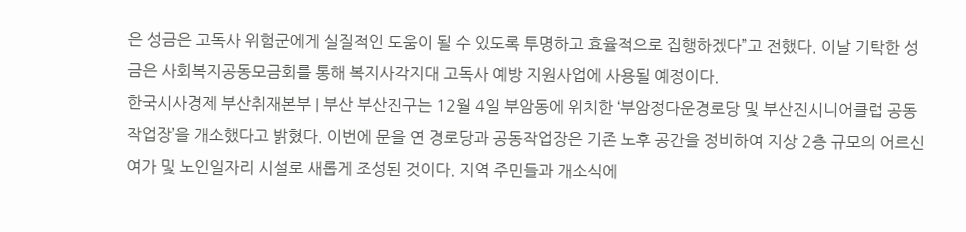은 성금은 고독사 위험군에게 실질적인 도움이 될 수 있도록 투명하고 효율적으로 집행하겠다”고 전했다. 이날 기탁한 성금은 사회복지공동모금회를 통해 복지사각지대 고독사 예방 지원사업에 사용될 예정이다.
한국시사경제 부산취재본부 | 부산 부산진구는 12월 4일 부암동에 위치한 ‘부암정다운경로당 및 부산진시니어클럽 공동작업장’을 개소했다고 밝혔다. 이번에 문을 연 경로당과 공동작업장은 기존 노후 공간을 정비하여 지상 2층 규모의 어르신 여가 및 노인일자리 시설로 새롭게 조성된 것이다. 지역 주민들과 개소식에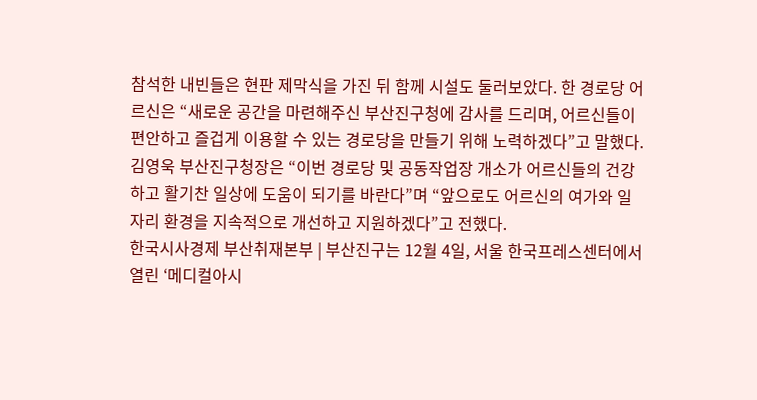참석한 내빈들은 현판 제막식을 가진 뒤 함께 시설도 둘러보았다. 한 경로당 어르신은 “새로운 공간을 마련해주신 부산진구청에 감사를 드리며, 어르신들이 편안하고 즐겁게 이용할 수 있는 경로당을 만들기 위해 노력하겠다”고 말했다. 김영욱 부산진구청장은 “이번 경로당 및 공동작업장 개소가 어르신들의 건강하고 활기찬 일상에 도움이 되기를 바란다”며 “앞으로도 어르신의 여가와 일자리 환경을 지속적으로 개선하고 지원하겠다”고 전했다.
한국시사경제 부산취재본부 | 부산진구는 12월 4일, 서울 한국프레스센터에서 열린 ‘메디컬아시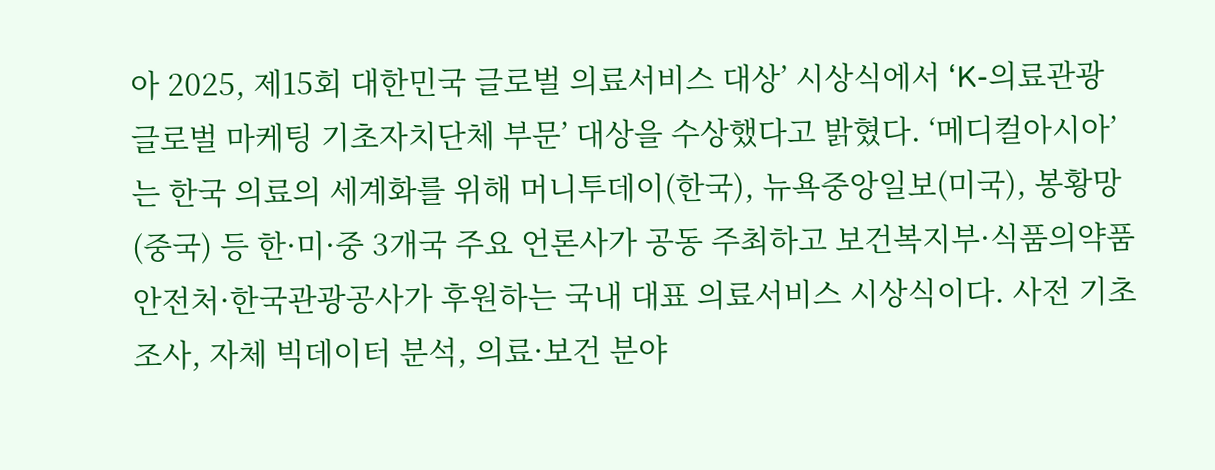아 2025, 제15회 대한민국 글로벌 의료서비스 대상’ 시상식에서 ‘K-의료관광 글로벌 마케팅 기초자치단체 부문’ 대상을 수상했다고 밝혔다. ‘메디컬아시아’는 한국 의료의 세계화를 위해 머니투데이(한국), 뉴욕중앙일보(미국), 봉황망(중국) 등 한·미·중 3개국 주요 언론사가 공동 주최하고 보건복지부·식품의약품안전처·한국관광공사가 후원하는 국내 대표 의료서비스 시상식이다. 사전 기초조사, 자체 빅데이터 분석, 의료·보건 분야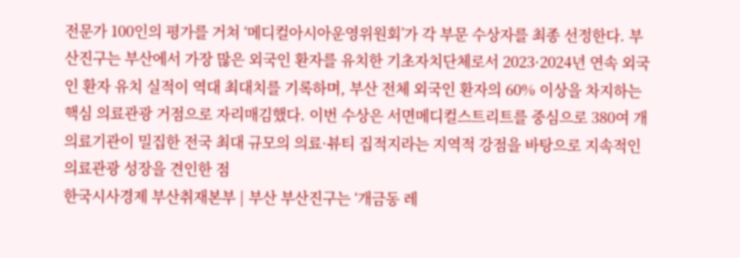전문가 100인의 평가를 거쳐 ‘메디컬아시아운영위원회’가 각 부문 수상자를 최종 선정한다. 부산진구는 부산에서 가장 많은 외국인 환자를 유치한 기초자치단체로서 2023·2024년 연속 외국인 환자 유치 실적이 역대 최대치를 기록하며, 부산 전체 외국인 환자의 60% 이상을 차지하는 핵심 의료관광 거점으로 자리매김했다. 이번 수상은 서면메디컬스트리트를 중심으로 380여 개 의료기관이 밀집한 전국 최대 규모의 의료·뷰티 집적지라는 지역적 강점을 바탕으로 지속적인 의료관광 성장을 견인한 점
한국시사경제 부산취재본부 | 부산 부산진구는 ‘개금동 레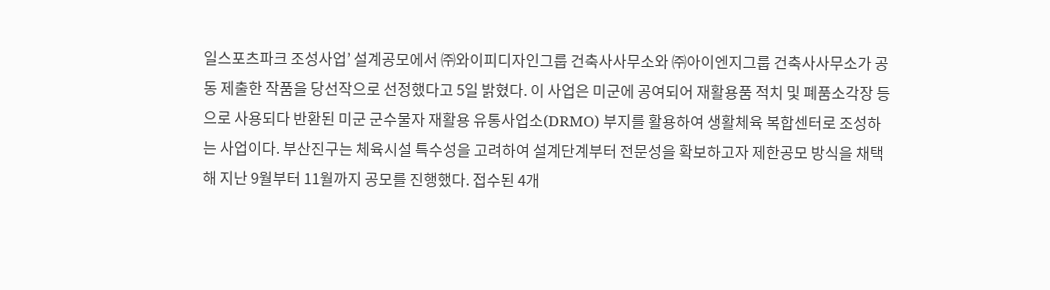일스포츠파크 조성사업’ 설계공모에서 ㈜와이피디자인그룹 건축사사무소와 ㈜아이엔지그룹 건축사사무소가 공동 제출한 작품을 당선작으로 선정했다고 5일 밝혔다. 이 사업은 미군에 공여되어 재활용품 적치 및 폐품소각장 등으로 사용되다 반환된 미군 군수물자 재활용 유통사업소(DRMO) 부지를 활용하여 생활체육 복합센터로 조성하는 사업이다. 부산진구는 체육시설 특수성을 고려하여 설계단계부터 전문성을 확보하고자 제한공모 방식을 채택해 지난 9월부터 11월까지 공모를 진행했다. 접수된 4개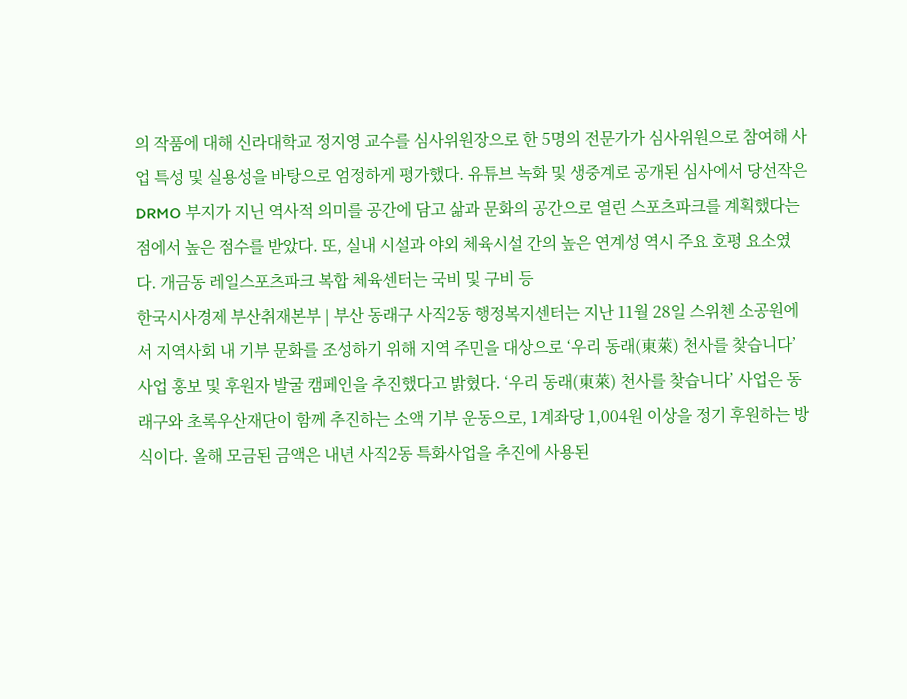의 작품에 대해 신라대학교 정지영 교수를 심사위원장으로 한 5명의 전문가가 심사위원으로 참여해 사업 특성 및 실용성을 바탕으로 엄정하게 평가했다. 유튜브 녹화 및 생중계로 공개된 심사에서 당선작은 DRMO 부지가 지닌 역사적 의미를 공간에 담고 삶과 문화의 공간으로 열린 스포츠파크를 계획했다는 점에서 높은 점수를 받았다. 또, 실내 시설과 야외 체육시설 간의 높은 연계성 역시 주요 호평 요소였다. 개금동 레일스포츠파크 복합 체육센터는 국비 및 구비 등
한국시사경제 부산취재본부 | 부산 동래구 사직2동 행정복지센터는 지난 11월 28일 스위첸 소공원에서 지역사회 내 기부 문화를 조성하기 위해 지역 주민을 대상으로 ‘우리 동래(東萊) 천사를 찾습니다’ 사업 홍보 및 후원자 발굴 캠페인을 추진했다고 밝혔다. ‘우리 동래(東萊) 천사를 찾습니다’ 사업은 동래구와 초록우산재단이 함께 추진하는 소액 기부 운동으로, 1계좌당 1,004원 이상을 정기 후원하는 방식이다. 올해 모금된 금액은 내년 사직2동 특화사업을 추진에 사용된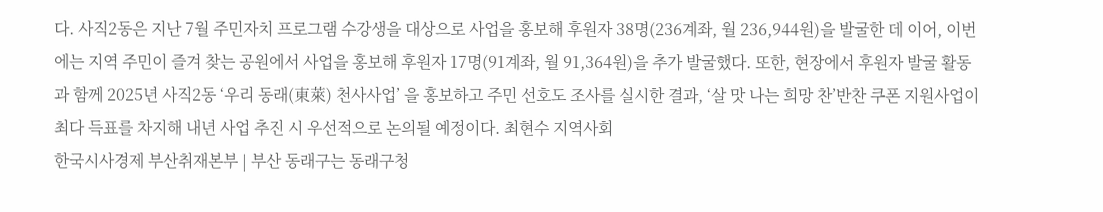다. 사직2동은 지난 7월 주민자치 프로그램 수강생을 대상으로 사업을 홍보해 후원자 38명(236계좌, 월 236,944원)을 발굴한 데 이어, 이번에는 지역 주민이 즐겨 찾는 공원에서 사업을 홍보해 후원자 17명(91계좌, 월 91,364원)을 추가 발굴했다. 또한, 현장에서 후원자 발굴 활동과 함께 2025년 사직2동 ‘우리 동래(東萊) 천사사업’ 을 홍보하고 주민 선호도 조사를 실시한 결과, ‘살 맛 나는 희망 찬’반찬 쿠폰 지원사업이 최다 득표를 차지해 내년 사업 추진 시 우선적으로 논의될 예정이다. 최현수 지역사회
한국시사경제 부산취재본부 | 부산 동래구는 동래구청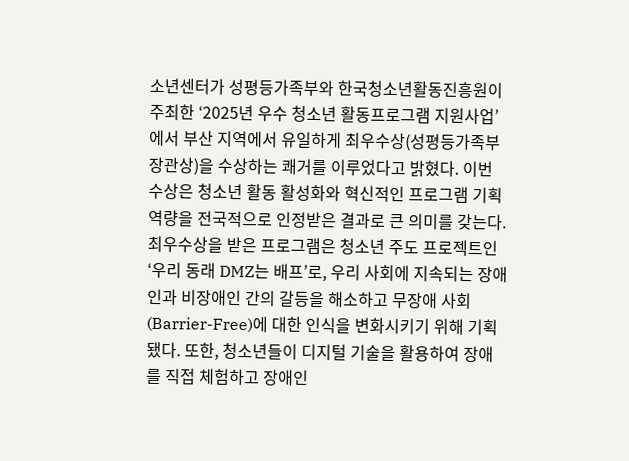소년센터가 성평등가족부와 한국청소년활동진흥원이 주최한 ‘2025년 우수 청소년 활동프로그램 지원사업’에서 부산 지역에서 유일하게 최우수상(성평등가족부장관상)을 수상하는 쾌거를 이루었다고 밝혔다. 이번 수상은 청소년 활동 활성화와 혁신적인 프로그램 기획 역량을 전국적으로 인정받은 결과로 큰 의미를 갖는다. 최우수상을 받은 프로그램은 청소년 주도 프로젝트인‘우리 동래 DMZ는 배프’로, 우리 사회에 지속되는 장애인과 비장애인 간의 갈등을 해소하고 무장애 사회(Barrier-Free)에 대한 인식을 변화시키기 위해 기획됐다. 또한, 청소년들이 디지털 기술을 활용하여 장애를 직접 체험하고 장애인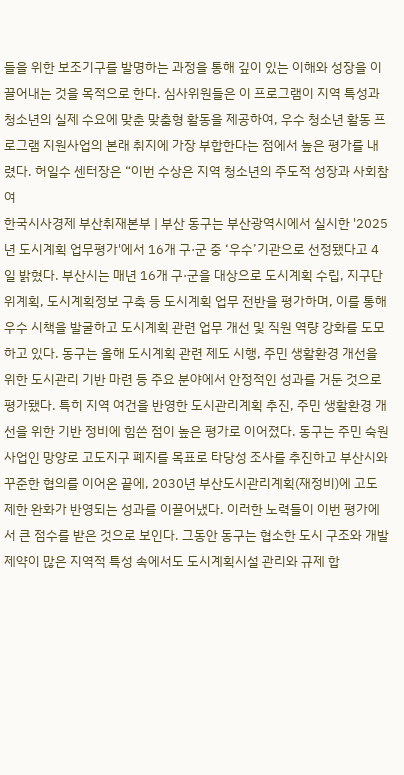들을 위한 보조기구를 발명하는 과정을 통해 깊이 있는 이해와 성장을 이끌어내는 것을 목적으로 한다. 심사위원들은 이 프로그램이 지역 특성과 청소년의 실제 수요에 맞춘 맞춤형 활동을 제공하여, 우수 청소년 활동 프로그램 지원사업의 본래 취지에 가장 부합한다는 점에서 높은 평가를 내렸다. 허일수 센터장은 “이번 수상은 지역 청소년의 주도적 성장과 사회참여
한국시사경제 부산취재본부 | 부산 동구는 부산광역시에서 실시한 '2025년 도시계획 업무평가'에서 16개 구·군 중 ‘우수’기관으로 선정됐다고 4일 밝혔다. 부산시는 매년 16개 구·군을 대상으로 도시계획 수립, 지구단위계획, 도시계획정보 구축 등 도시계획 업무 전반을 평가하며, 이를 통해 우수 시책을 발굴하고 도시계획 관련 업무 개선 및 직원 역량 강화를 도모하고 있다. 동구는 올해 도시계획 관련 제도 시행, 주민 생활환경 개선을 위한 도시관리 기반 마련 등 주요 분야에서 안정적인 성과를 거둔 것으로 평가됐다. 특히 지역 여건을 반영한 도시관리계획 추진, 주민 생활환경 개선을 위한 기반 정비에 힘쓴 점이 높은 평가로 이어졌다. 동구는 주민 숙원사업인 망양로 고도지구 폐지를 목표로 타당성 조사를 추진하고 부산시와 꾸준한 협의를 이어온 끝에, 2030년 부산도시관리계획(재정비)에 고도제한 완화가 반영되는 성과를 이끌어냈다. 이러한 노력들이 이번 평가에서 큰 점수를 받은 것으로 보인다. 그동안 동구는 협소한 도시 구조와 개발 제약이 많은 지역적 특성 속에서도 도시계획시설 관리와 규제 합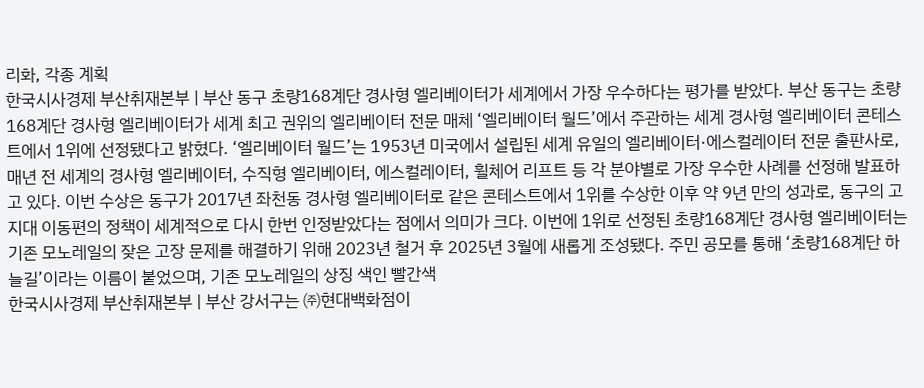리화, 각종 계획
한국시사경제 부산취재본부 | 부산 동구 초량168계단 경사형 엘리베이터가 세계에서 가장 우수하다는 평가를 받았다. 부산 동구는 초량168계단 경사형 엘리베이터가 세계 최고 권위의 엘리베이터 전문 매체 ‘엘리베이터 월드’에서 주관하는 세계 경사형 엘리베이터 콘테스트에서 1위에 선정됐다고 밝혔다. ‘엘리베이터 월드’는 1953년 미국에서 설립된 세계 유일의 엘리베이터·에스컬레이터 전문 출판사로, 매년 전 세계의 경사형 엘리베이터, 수직형 엘리베이터, 에스컬레이터, 휠체어 리프트 등 각 분야별로 가장 우수한 사례를 선정해 발표하고 있다. 이번 수상은 동구가 2017년 좌천동 경사형 엘리베이터로 같은 콘테스트에서 1위를 수상한 이후 약 9년 만의 성과로, 동구의 고지대 이동편의 정책이 세계적으로 다시 한번 인정받았다는 점에서 의미가 크다. 이번에 1위로 선정된 초량168계단 경사형 엘리베이터는 기존 모노레일의 잦은 고장 문제를 해결하기 위해 2023년 철거 후 2025년 3월에 새롭게 조성됐다. 주민 공모를 통해 ‘초량168계단 하늘길’이라는 이름이 붙었으며, 기존 모노레일의 상징 색인 빨간색
한국시사경제 부산취재본부 | 부산 강서구는 ㈜현대백화점이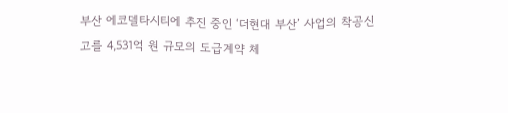부산 에코델타시티에 추진 중인 ‘더현대 부산’ 사업의 착공신고를 4,531억 원 규모의 도급계약 체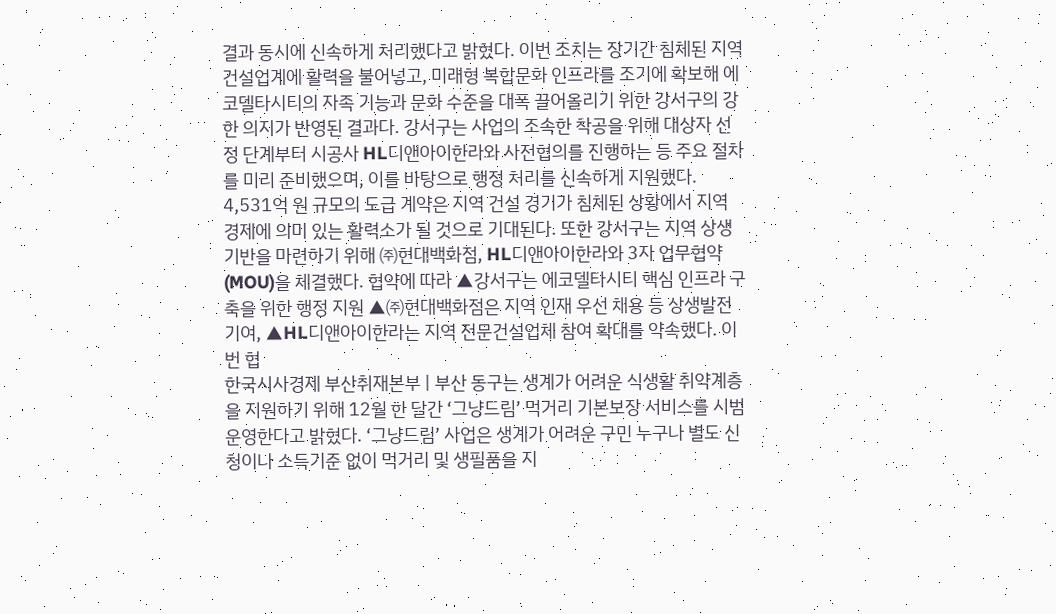결과 동시에 신속하게 처리했다고 밝혔다. 이번 조치는 장기간 침체된 지역 건설업계에 활력을 불어넣고, 미래형 복합문화 인프라를 조기에 확보해 에코델타시티의 자족 기능과 문화 수준을 대폭 끌어올리기 위한 강서구의 강한 의지가 반영된 결과다. 강서구는 사업의 조속한 착공을 위해 대상자 선정 단계부터 시공사 HL디앤아이한라와 사전협의를 진행하는 등 주요 절차를 미리 준비했으며, 이를 바탕으로 행정 처리를 신속하게 지원했다. 4,531억 원 규모의 도급 계약은 지역 건설 경기가 침체된 상황에서 지역 경제에 의미 있는 활력소가 될 것으로 기대된다. 또한 강서구는 지역 상생 기반을 마련하기 위해 ㈜현대백화점, HL디앤아이한라와 3자 업무협약(MOU)을 체결했다. 협약에 따라 ▲강서구는 에코델타시티 핵심 인프라 구축을 위한 행정 지원 ▲㈜현대백화점은 지역 인재 우선 채용 등 상생발전 기여, ▲HL디앤아이한라는 지역 전문건설업체 참여 확대를 약속했다. 이번 협
한국시사경제 부산취재본부 | 부산 동구는 생계가 어려운 식생활 취약계층을 지원하기 위해 12월 한 달간 ‘그냥드림’ 먹거리 기본보장 서비스를 시범 운영한다고 밝혔다. ‘그냥드림’ 사업은 생계가 어려운 구민 누구나 별도 신청이나 소득기준 없이 먹거리 및 생필품을 지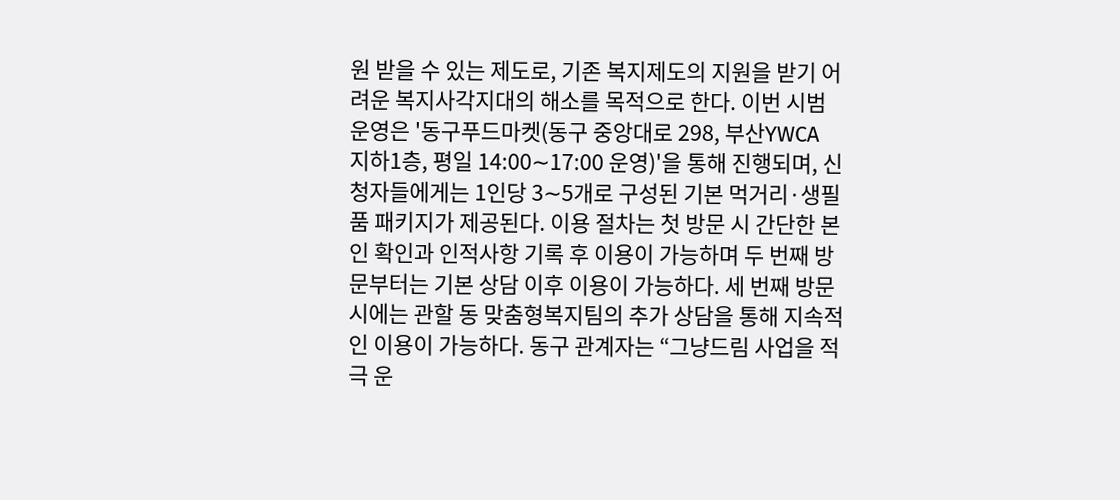원 받을 수 있는 제도로, 기존 복지제도의 지원을 받기 어려운 복지사각지대의 해소를 목적으로 한다. 이번 시범 운영은 '동구푸드마켓(동구 중앙대로 298, 부산YWCA 지하1층, 평일 14:00∼17:00 운영)'을 통해 진행되며, 신청자들에게는 1인당 3∼5개로 구성된 기본 먹거리·생필품 패키지가 제공된다. 이용 절차는 첫 방문 시 간단한 본인 확인과 인적사항 기록 후 이용이 가능하며 두 번째 방문부터는 기본 상담 이후 이용이 가능하다. 세 번째 방문 시에는 관할 동 맞춤형복지팀의 추가 상담을 통해 지속적인 이용이 가능하다. 동구 관계자는 “그냥드림 사업을 적극 운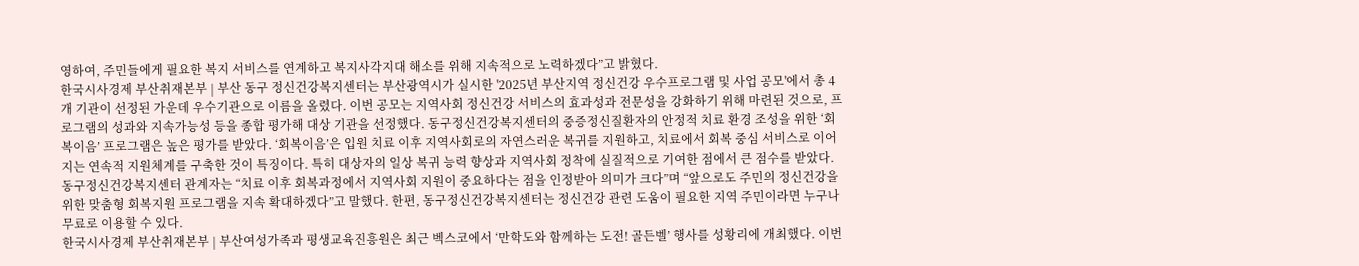영하여, 주민들에게 필요한 복지 서비스를 연계하고 복지사각지대 해소를 위해 지속적으로 노력하겠다”고 밝혔다.
한국시사경제 부산취재본부 | 부산 동구 정신건강복지센터는 부산광역시가 실시한 '2025년 부산지역 정신건강 우수프로그램 및 사업 공모'에서 총 4개 기관이 선정된 가운데 우수기관으로 이름을 올렸다. 이번 공모는 지역사회 정신건강 서비스의 효과성과 전문성을 강화하기 위해 마련된 것으로, 프로그램의 성과와 지속가능성 등을 종합 평가해 대상 기관을 선정했다. 동구정신건강복지센터의 중증정신질환자의 안정적 치료 환경 조성을 위한 ‘회복이음’ 프로그램은 높은 평가를 받았다. ‘회복이음’은 입원 치료 이후 지역사회로의 자연스러운 복귀를 지원하고, 치료에서 회복 중심 서비스로 이어지는 연속적 지원체계를 구축한 것이 특징이다. 특히 대상자의 일상 복귀 능력 향상과 지역사회 정착에 실질적으로 기여한 점에서 큰 점수를 받았다. 동구정신건강복지센터 관계자는 “치료 이후 회복과정에서 지역사회 지원이 중요하다는 점을 인정받아 의미가 크다”며 “앞으로도 주민의 정신건강을 위한 맞춤형 회복지원 프로그램을 지속 확대하겠다”고 말했다. 한편, 동구정신건강복지센터는 정신건강 관련 도움이 필요한 지역 주민이라면 누구나 무료로 이용할 수 있다.
한국시사경제 부산취재본부 | 부산여성가족과 평생교육진흥원은 최근 벡스코에서 ‘만학도와 함께하는 도전! 골든벨’ 행사를 성황리에 개최했다. 이번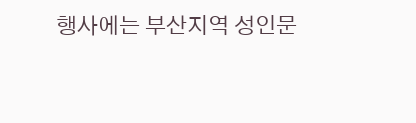행사에는 부산지역 성인문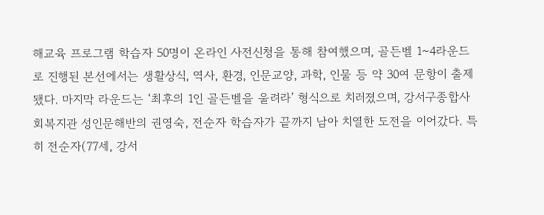해교육 프로그램 학습자 50명이 온라인 사전신청을 통해 참여했으며, 골든벨 1~4라운드로 진행된 본선에서는 생활상식, 역사, 환경, 인문교양, 과학, 인물 등 약 30여 문항이 출제됐다. 마지막 라운드는 ‘최후의 1인 골든벨을 울려라’ 형식으로 치러졌으며, 강서구종합사회복지관 성인문해반의 권영숙, 전순자 학습자가 끝까지 남아 치열한 도전을 이어갔다. 특히 전순자(77세, 강서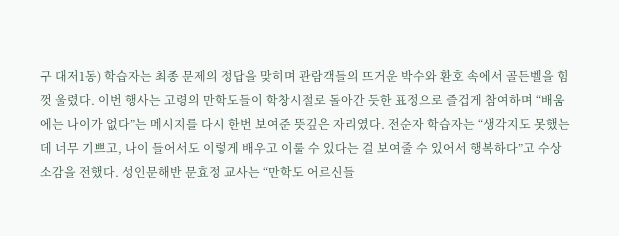구 대저1동) 학습자는 최종 문제의 정답을 맞히며 관람객들의 뜨거운 박수와 환호 속에서 골든벨을 힘껏 울렸다. 이번 행사는 고령의 만학도들이 학창시절로 돌아간 듯한 표정으로 즐겁게 참여하며 “배움에는 나이가 없다”는 메시지를 다시 한번 보여준 뜻깊은 자리였다. 전순자 학습자는 “생각지도 못했는데 너무 기쁘고, 나이 들어서도 이렇게 배우고 이룰 수 있다는 걸 보여줄 수 있어서 행복하다”고 수상 소감을 전했다. 성인문해반 문효정 교사는 “만학도 어르신들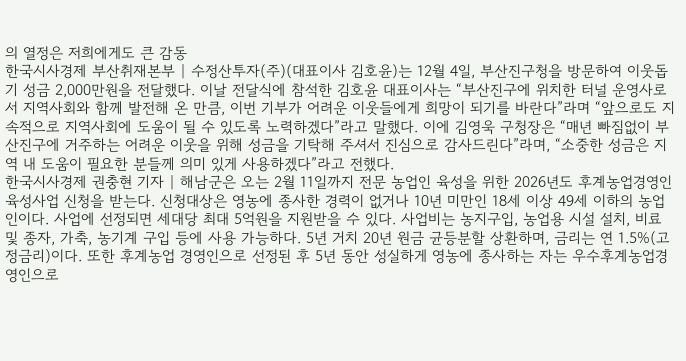의 열정은 저희에게도 큰 감동
한국시사경제 부산취재본부 | 수정산투자(주)(대표이사 김호윤)는 12월 4일, 부산진구청을 방문하여 이웃돕기 성금 2,000만원을 전달했다. 이날 전달식에 참석한 김호윤 대표이사는 “부산진구에 위치한 터널 운영사로서 지역사회와 함께 발전해 온 만큼, 이번 기부가 어려운 이웃들에게 희망이 되기를 바란다”라며 “앞으로도 지속적으로 지역사회에 도움이 될 수 있도록 노력하겠다”라고 말했다. 이에 김영욱 구청장은 “매년 빠짐없이 부산진구에 거주하는 어려운 이웃을 위해 성금을 기탁해 주셔서 진심으로 감사드린다”라며, “소중한 성금은 지역 내 도움이 필요한 분들께 의미 있게 사용하겠다”라고 전했다.
한국시사경제 권충현 기자 | 해남군은 오는 2월 11일까지 전문 농업인 육성을 위한 2026년도 후계농업경영인 육성사업 신청을 받는다. 신청대상은 영농에 종사한 경력이 없거나 10년 미만인 18세 이상 49세 이하의 농업인이다. 사업에 선정되면 세대당 최대 5억원을 지원받을 수 있다. 사업비는 농지구입, 농업용 시설 설치, 비료 및 종자, 가축, 농기계 구입 등에 사용 가능하다. 5년 거치 20년 원금 균등분할 상환하며, 금리는 연 1.5%(고정금리)이다. 또한 후계농업 경영인으로 선정된 후 5년 동안 성실하게 영농에 종사하는 자는 우수후계농업경영인으로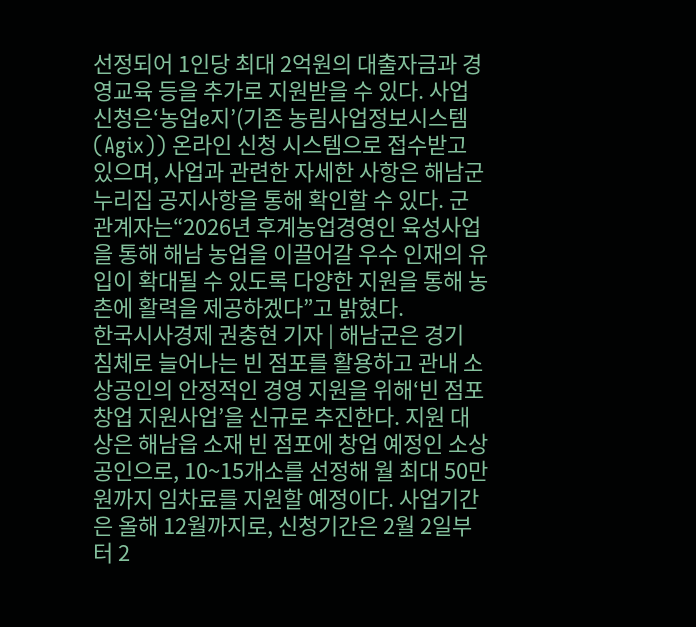선정되어 1인당 최대 2억원의 대출자금과 경영교육 등을 추가로 지원받을 수 있다. 사업 신청은‘농업e지’(기존 농림사업정보시스템(Agix)) 온라인 신청 시스템으로 접수받고 있으며, 사업과 관련한 자세한 사항은 해남군 누리집 공지사항을 통해 확인할 수 있다. 군 관계자는“2026년 후계농업경영인 육성사업을 통해 해남 농업을 이끌어갈 우수 인재의 유입이 확대될 수 있도록 다양한 지원을 통해 농촌에 활력을 제공하겠다”고 밝혔다.
한국시사경제 권충현 기자 | 해남군은 경기 침체로 늘어나는 빈 점포를 활용하고 관내 소상공인의 안정적인 경영 지원을 위해‘빈 점포 창업 지원사업’을 신규로 추진한다. 지원 대상은 해남읍 소재 빈 점포에 창업 예정인 소상공인으로, 10~15개소를 선정해 월 최대 50만원까지 임차료를 지원할 예정이다. 사업기간은 올해 12월까지로, 신청기간은 2월 2일부터 2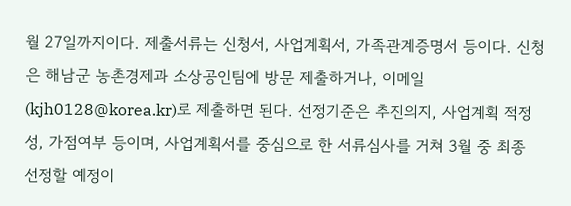월 27일까지이다. 제출서류는 신청서, 사업계획서, 가족관계증명서 등이다. 신청은 해남군 농촌경제과 소상공인팀에 방문 제출하거나, 이메일(kjh0128@korea.kr)로 제출하면 된다. 선정기준은 추진의지, 사업계획 적정성, 가점여부 등이며, 사업계획서를 중심으로 한 서류심사를 거쳐 3월 중 최종 선정할 예정이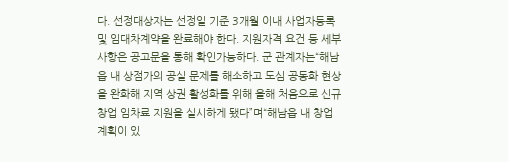다. 선정대상자는 선정일 기준 3개월 이내 사업자등록 및 임대차계약을 완료해야 한다. 지원자격 요건 등 세부사항은 공고문을 통해 확인가능하다. 군 관계자는“해남읍 내 상점가의 공실 문제를 해소하고 도심 공동화 현상을 완화해 지역 상권 활성화를 위해 올해 처음으로 신규창업 임차료 지원을 실시하게 됐다”며“해남읍 내 창업 계획이 있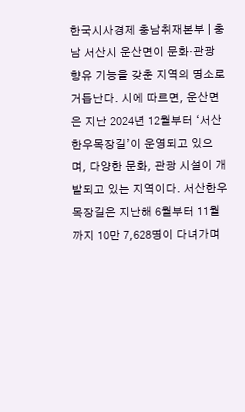한국시사경제 충남취재본부 | 충남 서산시 운산면이 문화·관광 향유 기능을 갖춘 지역의 명소로 거듭난다. 시에 따르면, 운산면은 지난 2024년 12월부터 ‘서산한우목장길’이 운영되고 있으며, 다양한 문화, 관광 시설이 개발되고 있는 지역이다. 서산한우목장길은 지난해 6월부터 11월까지 10만 7,628명이 다녀가며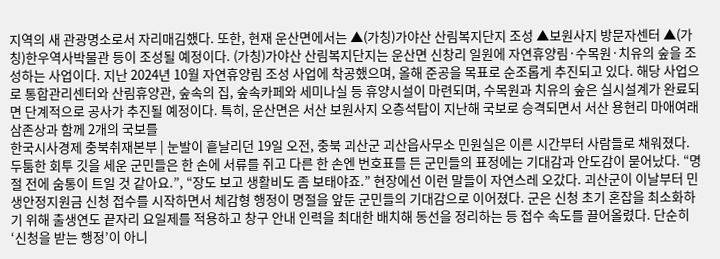지역의 새 관광명소로서 자리매김했다. 또한, 현재 운산면에서는 ▲(가칭)가야산 산림복지단지 조성 ▲보원사지 방문자센터 ▲(가칭)한우역사박물관 등이 조성될 예정이다. (가칭)가야산 산림복지단지는 운산면 신창리 일원에 자연휴양림·수목원·치유의 숲을 조성하는 사업이다. 지난 2024년 10월 자연휴양림 조성 사업에 착공했으며, 올해 준공을 목표로 순조롭게 추진되고 있다. 해당 사업으로 통합관리센터와 산림휴양관, 숲속의 집, 숲속카페와 세미나실 등 휴양시설이 마련되며, 수목원과 치유의 숲은 실시설계가 완료되면 단계적으로 공사가 추진될 예정이다. 특히, 운산면은 서산 보원사지 오층석탑이 지난해 국보로 승격되면서 서산 용현리 마애여래삼존상과 함께 2개의 국보를
한국시사경제 충북취재본부 | 눈발이 흩날리던 19일 오전, 충북 괴산군 괴산읍사무소 민원실은 이른 시간부터 사람들로 채워졌다. 두툼한 회투 깃을 세운 군민들은 한 손에 서류를 쥐고 다른 한 손엔 번호표를 든 군민들의 표정에는 기대감과 안도감이 묻어났다. “명절 전에 숨통이 트일 것 같아요.”, “장도 보고 생활비도 좀 보태야죠.” 현장에선 이런 말들이 자연스레 오갔다. 괴산군이 이날부터 민생안정지원금 신청 접수를 시작하면서 체감형 행정이 명절을 앞둔 군민들의 기대감으로 이어졌다. 군은 신청 초기 혼잡을 최소화하기 위해 출생연도 끝자리 요일제를 적용하고 창구 안내 인력을 최대한 배치해 동선을 정리하는 등 접수 속도를 끌어올렸다. 단순히 ‘신청을 받는 행정’이 아니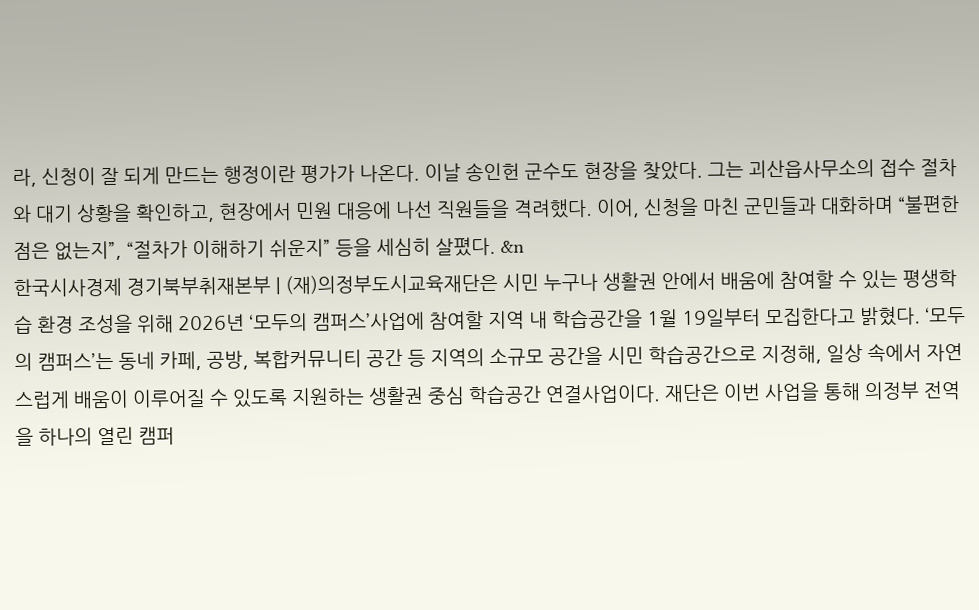라, 신청이 잘 되게 만드는 행정이란 평가가 나온다. 이날 송인헌 군수도 현장을 찾았다. 그는 괴산읍사무소의 접수 절차와 대기 상황을 확인하고, 현장에서 민원 대응에 나선 직원들을 격려했다. 이어, 신청을 마친 군민들과 대화하며 “불편한 점은 없는지”, “절차가 이해하기 쉬운지” 등을 세심히 살폈다. &n
한국시사경제 경기북부취재본부 | (재)의정부도시교육재단은 시민 누구나 생활권 안에서 배움에 참여할 수 있는 평생학습 환경 조성을 위해 2026년 ‘모두의 캠퍼스’사업에 참여할 지역 내 학습공간을 1월 19일부터 모집한다고 밝혔다. ‘모두의 캠퍼스’는 동네 카페, 공방, 복합커뮤니티 공간 등 지역의 소규모 공간을 시민 학습공간으로 지정해, 일상 속에서 자연스럽게 배움이 이루어질 수 있도록 지원하는 생활권 중심 학습공간 연결사업이다. 재단은 이번 사업을 통해 의정부 전역을 하나의 열린 캠퍼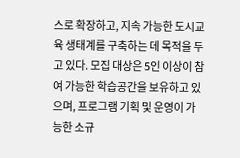스로 확장하고, 지속 가능한 도시교육 생태계를 구축하는 데 목적을 두고 있다. 모집 대상은 5인 이상이 참여 가능한 학습공간을 보유하고 있으며, 프로그램 기획 및 운영이 가능한 소규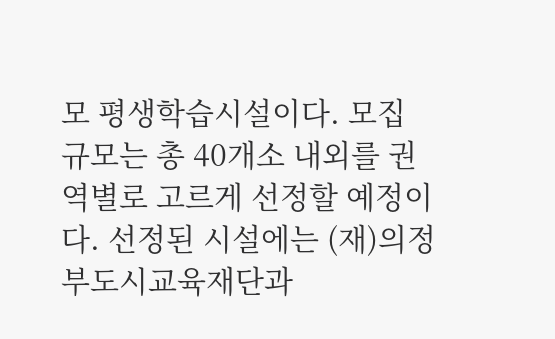모 평생학습시설이다. 모집 규모는 총 40개소 내외를 권역별로 고르게 선정할 예정이다. 선정된 시설에는 (재)의정부도시교육재단과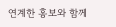연계한 홍보와 함께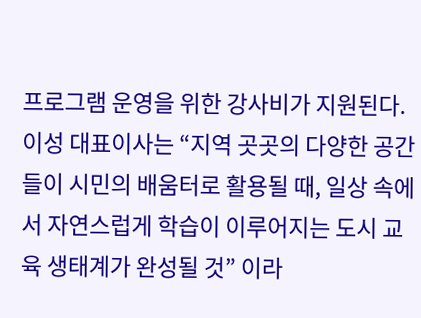프로그램 운영을 위한 강사비가 지원된다. 이성 대표이사는 “지역 곳곳의 다양한 공간들이 시민의 배움터로 활용될 때, 일상 속에서 자연스럽게 학습이 이루어지는 도시 교육 생태계가 완성될 것” 이라